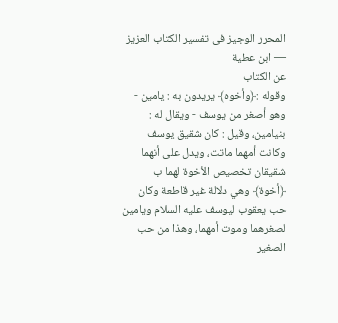المحرر الوجيز فى تفسير الكتاب العزيز — ابن عطية
عن الكتاب
وقوله :﴿وأخوه﴾ يريدون به : يامين - وهو أصغر من يوسف - ويقال له : بنيامين، وقيل : كان شقيق يوسف وكانت أمهما ماتت، ويدل على أنهما شقيقان تخصيص الأخوة لهما ب ﴿أخوة﴾ وهي دلالة غير قاطعة وكان حب يعقوب ليوسف عليه السلام ويامين لصغرهما وموت أمهما، وهذا من حب الصغير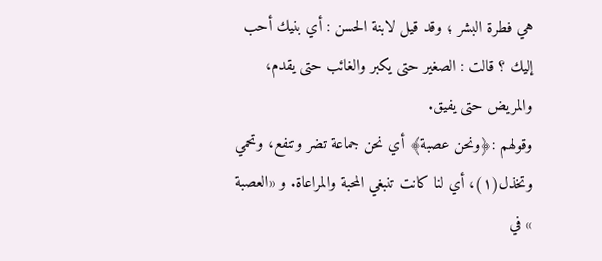هي فطرة البشر ؛ وقد قيل لابنة الحسن : أي بنيك أحب إليك ؟ قالت : الصغير حتى يكبر والغائب حتى يقدم، والمريض حتى يفيق.
وقولهم :﴿ونحن عصبة﴾ أي نحن جماعة تضر وتنفع، وتحمي وتخذل(١)، أي لنا كانت تنبغي المحبة والمراعاة. و «العصبة » في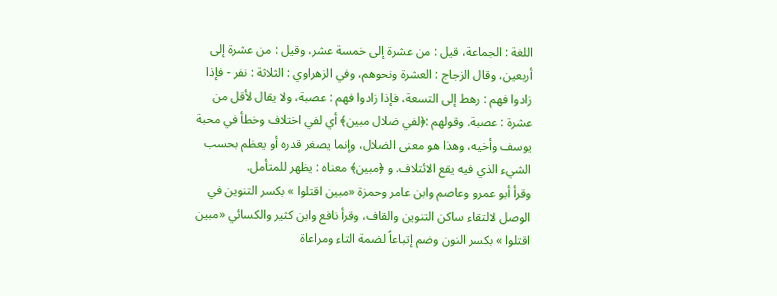اللغة : الجماعة، قيل : من عشرة إلى خمسة عشر، وقيل : من عشرة إلى أربعين، وقال الزجاج : العشرة ونحوهم، وفي الزهراوي : الثلاثة : نفر - فإذا زادوا فهم : رهط إلى التسعة، فإذا زادوا فهم : عصبة، ولا يقال لأقل من عشرة : عصبة. وقولهم :﴿لفي ضلال مبين﴾ أي لفي اختلاف وخطأ في محبة يوسف وأخيه، وهذا هو معنى الضلال، وإنما يصغر قدره أو يعظم بحسب الشيء الذي فيه يقع الائتلاف. و ﴿مبين﴾ معناه : يظهر للمتأمل.
وقرأ أبو عمرو وعاصم وابن عامر وحمزة «مبين اقتلوا » بكسر التنوين في الوصل لالتقاء ساكن التنوين والقاف، وقرأ نافع وابن كثير والكسائي «مبين اقتلوا » بكسر النون وضم إتباعاً لضمة التاء ومراعاة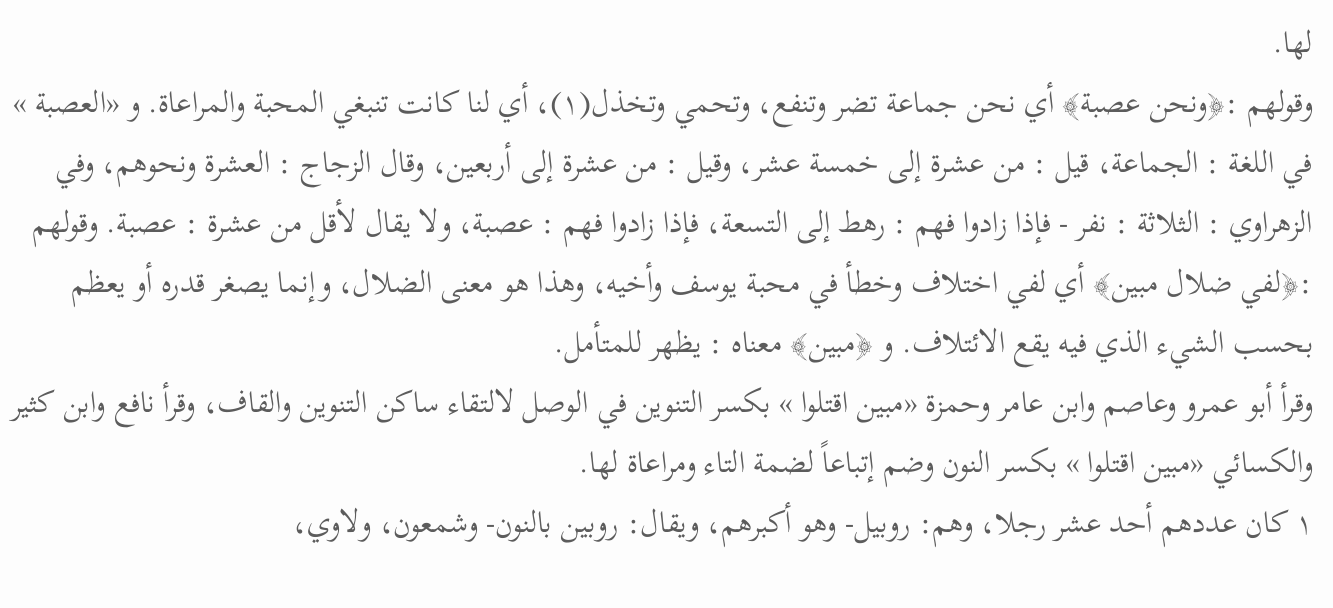لها.
وقولهم :﴿ونحن عصبة﴾ أي نحن جماعة تضر وتنفع، وتحمي وتخذل(١)، أي لنا كانت تنبغي المحبة والمراعاة. و «العصبة » في اللغة : الجماعة، قيل : من عشرة إلى خمسة عشر، وقيل : من عشرة إلى أربعين، وقال الزجاج : العشرة ونحوهم، وفي الزهراوي : الثلاثة : نفر - فإذا زادوا فهم : رهط إلى التسعة، فإذا زادوا فهم : عصبة، ولا يقال لأقل من عشرة : عصبة. وقولهم :﴿لفي ضلال مبين﴾ أي لفي اختلاف وخطأ في محبة يوسف وأخيه، وهذا هو معنى الضلال، وإنما يصغر قدره أو يعظم بحسب الشيء الذي فيه يقع الائتلاف. و ﴿مبين﴾ معناه : يظهر للمتأمل.
وقرأ أبو عمرو وعاصم وابن عامر وحمزة «مبين اقتلوا » بكسر التنوين في الوصل لالتقاء ساكن التنوين والقاف، وقرأ نافع وابن كثير والكسائي «مبين اقتلوا » بكسر النون وضم إتباعاً لضمة التاء ومراعاة لها.
١ كان عددهم أحد عشر رجلا، وهم: روبيل- وهو أكبرهم، ويقال: روبين بالنون- وشمعون، ولاوي،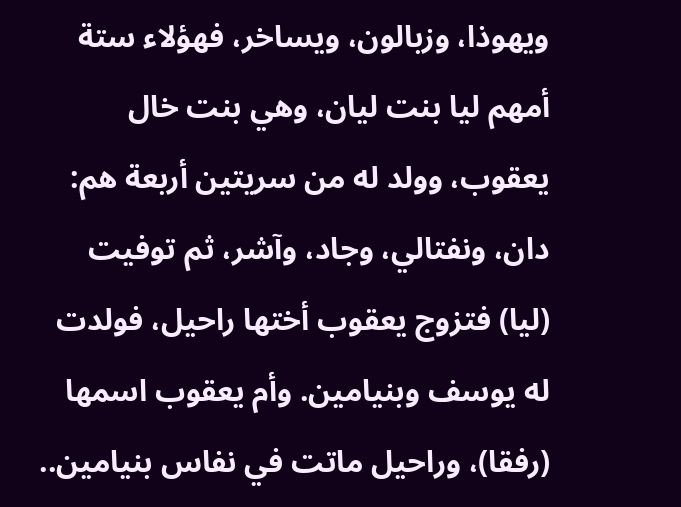ويهوذا، وزبالون، ويساخر، فهؤلاء ستة أمهم ليا بنت ليان، وهي بنت خال يعقوب، وولد له من سريتين أربعة هم: دان، ونفتالي، وجاد، وآشر، ثم توفيت (ليا) فتزوج يعقوب أختها راحيل، فولدت له يوسف وبنيامين. وأم يعقوب اسمها (رفقا)، وراحيل ماتت في نفاس بنيامين..